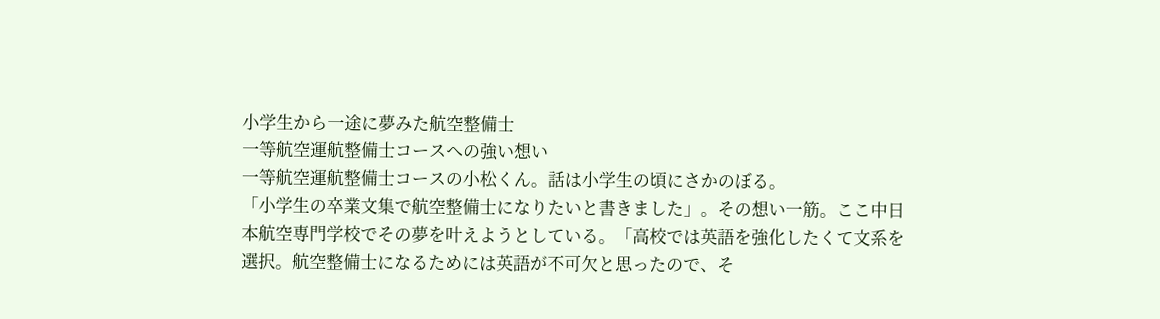小学生から一途に夢みた航空整備士
一等航空運航整備士コースへの強い想い
一等航空運航整備士コースの小松くん。話は小学生の頃にさかのぼる。
「小学生の卒業文集で航空整備士になりたいと書きました」。その想い一筋。ここ中日本航空専門学校でその夢を叶えようとしている。「高校では英語を強化したくて文系を選択。航空整備士になるためには英語が不可欠と思ったので、そ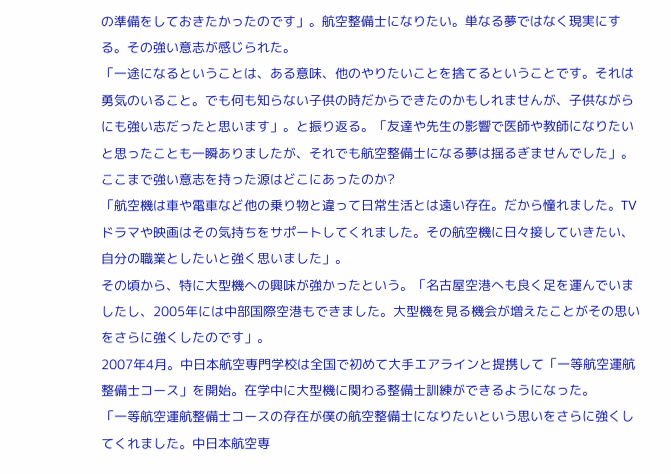の準備をしておきたかったのです」。航空整備士になりたい。単なる夢ではなく現実にする。その強い意志が感じられた。
「一途になるということは、ある意味、他のやりたいことを捨てるということです。それは勇気のいること。でも何も知らない子供の時だからできたのかもしれませんが、子供ながらにも強い志だったと思います」。と振り返る。「友達や先生の影響で医師や教師になりたいと思ったことも一瞬ありましたが、それでも航空整備士になる夢は揺るぎませんでした」。
ここまで強い意志を持った源はどこにあったのか?
「航空機は車や電車など他の乗り物と違って日常生活とは遠い存在。だから憧れました。TVドラマや映画はその気持ちをサポートしてくれました。その航空機に日々接していきたい、自分の職業としたいと強く思いました」。
その頃から、特に大型機への興味が強かったという。「名古屋空港へも良く足を運んでいましたし、2005年には中部国際空港もできました。大型機を見る機会が増えたことがその思いをさらに強くしたのです」。
2007年4月。中日本航空専門学校は全国で初めて大手エアラインと提携して「一等航空運航整備士コース」を開始。在学中に大型機に関わる整備士訓練ができるようになった。
「一等航空運航整備士コースの存在が僕の航空整備士になりたいという思いをさらに強くしてくれました。中日本航空専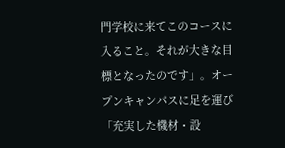門学校に来てこのコースに入ること。それが大きな目標となったのです」。オープンキャンパスに足を運び「充実した機材・設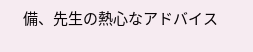備、先生の熱心なアドバイス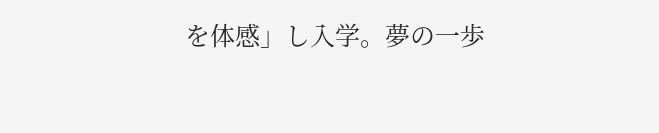を体感」し入学。夢の一歩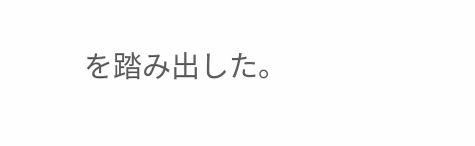を踏み出した。